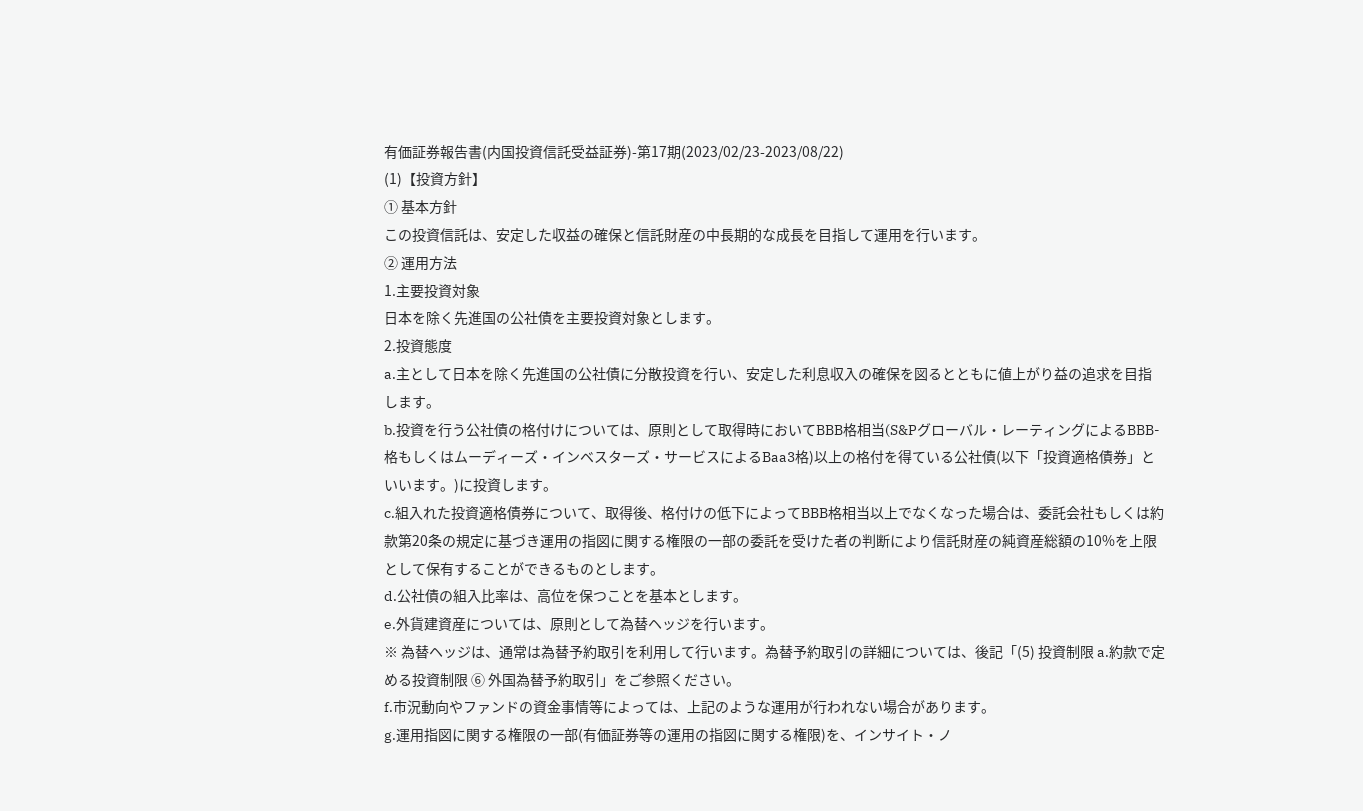有価証券報告書(内国投資信託受益証券)-第17期(2023/02/23-2023/08/22)
(1)【投資方針】
① 基本方針
この投資信託は、安定した収益の確保と信託財産の中長期的な成長を目指して運用を行います。
② 運用方法
1.主要投資対象
日本を除く先進国の公社債を主要投資対象とします。
2.投資態度
a.主として日本を除く先進国の公社債に分散投資を行い、安定した利息収入の確保を図るとともに値上がり益の追求を目指します。
b.投資を行う公社債の格付けについては、原則として取得時においてBBB格相当(S&Pグローバル・レーティングによるBBB-格もしくはムーディーズ・インベスターズ・サービスによるBaa3格)以上の格付を得ている公社債(以下「投資適格債券」といいます。)に投資します。
c.組入れた投資適格債券について、取得後、格付けの低下によってBBB格相当以上でなくなった場合は、委託会社もしくは約款第20条の規定に基づき運用の指図に関する権限の一部の委託を受けた者の判断により信託財産の純資産総額の10%を上限として保有することができるものとします。
d.公社債の組入比率は、高位を保つことを基本とします。
e.外貨建資産については、原則として為替ヘッジを行います。
※ 為替ヘッジは、通常は為替予約取引を利用して行います。為替予約取引の詳細については、後記「(5) 投資制限 a.約款で定める投資制限 ⑥ 外国為替予約取引」をご参照ください。
f.市況動向やファンドの資金事情等によっては、上記のような運用が行われない場合があります。
g.運用指図に関する権限の一部(有価証券等の運用の指図に関する権限)を、インサイト・ノ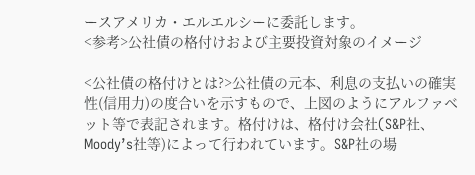ースアメリカ・エルエルシーに委託します。
<参考>公社債の格付けおよび主要投資対象のイメージ

<公社債の格付けとは?>公社債の元本、利息の支払いの確実性(信用力)の度合いを示すもので、上図のようにアルファベット等で表記されます。格付けは、格付け会社(S&P社、Moody’s社等)によって行われています。S&P社の場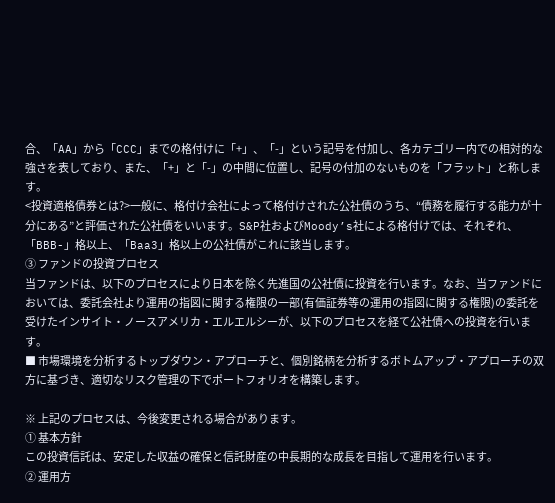合、「AA」から「CCC」までの格付けに「+」、「-」という記号を付加し、各カテゴリー内での相対的な強さを表しており、また、「+」と「-」の中間に位置し、記号の付加のないものを「フラット」と称します。
<投資適格債券とは?>一般に、格付け会社によって格付けされた公社債のうち、“債務を履行する能力が十分にある”と評価された公社債をいいます。S&P社およびMoody’s社による格付けでは、それぞれ、「BBB-」格以上、「Baa3」格以上の公社債がこれに該当します。
③ ファンドの投資プロセス
当ファンドは、以下のプロセスにより日本を除く先進国の公社債に投資を行います。なお、当ファンドにおいては、委託会社より運用の指図に関する権限の一部(有価証券等の運用の指図に関する権限)の委託を受けたインサイト・ノースアメリカ・エルエルシーが、以下のプロセスを経て公社債への投資を行います。
■ 市場環境を分析するトップダウン・アプローチと、個別銘柄を分析するボトムアップ・アプローチの双方に基づき、適切なリスク管理の下でポートフォリオを構築します。

※ 上記のプロセスは、今後変更される場合があります。
① 基本方針
この投資信託は、安定した収益の確保と信託財産の中長期的な成長を目指して運用を行います。
② 運用方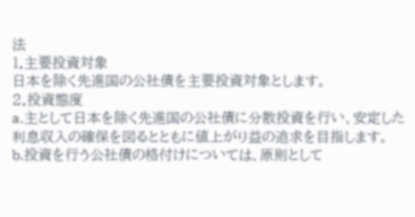法
1.主要投資対象
日本を除く先進国の公社債を主要投資対象とします。
2.投資態度
a.主として日本を除く先進国の公社債に分散投資を行い、安定した利息収入の確保を図るとともに値上がり益の追求を目指します。
b.投資を行う公社債の格付けについては、原則として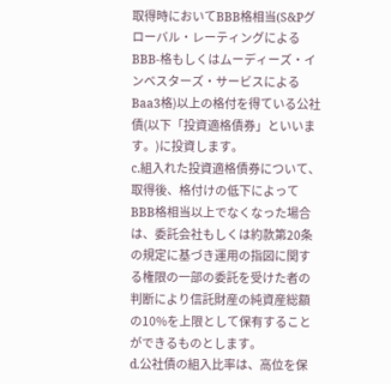取得時においてBBB格相当(S&Pグローバル・レーティングによるBBB-格もしくはムーディーズ・インベスターズ・サービスによるBaa3格)以上の格付を得ている公社債(以下「投資適格債券」といいます。)に投資します。
c.組入れた投資適格債券について、取得後、格付けの低下によってBBB格相当以上でなくなった場合は、委託会社もしくは約款第20条の規定に基づき運用の指図に関する権限の一部の委託を受けた者の判断により信託財産の純資産総額の10%を上限として保有することができるものとします。
d.公社債の組入比率は、高位を保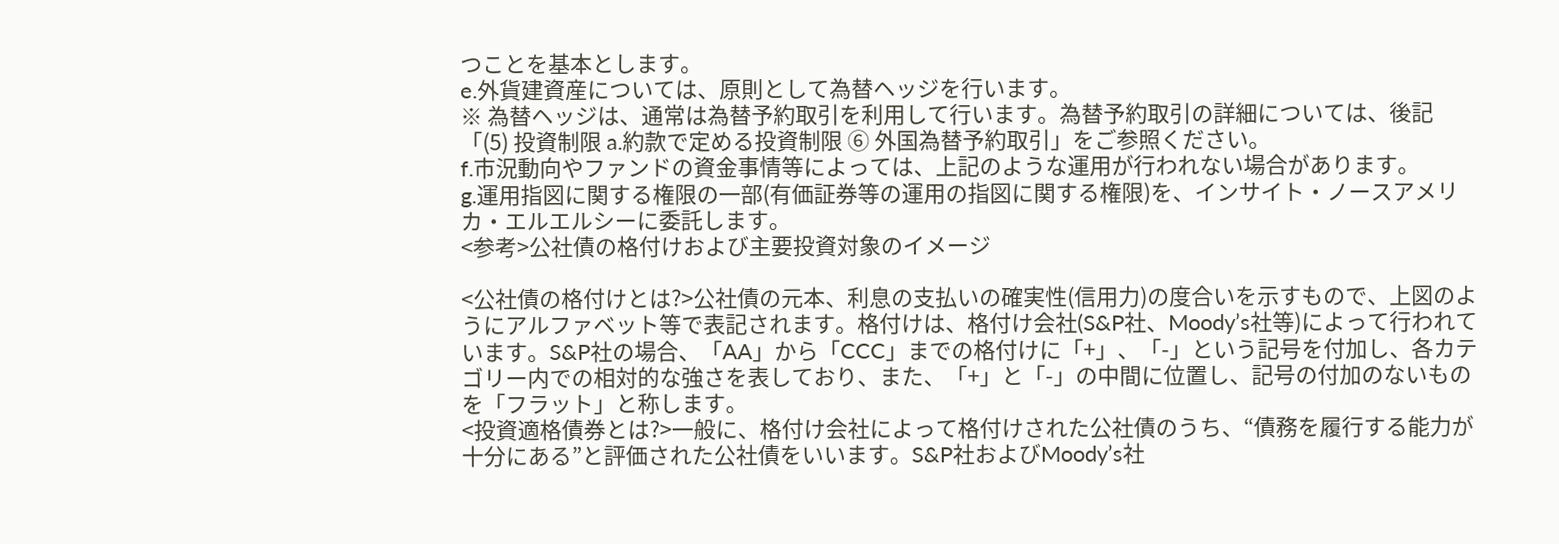つことを基本とします。
e.外貨建資産については、原則として為替ヘッジを行います。
※ 為替ヘッジは、通常は為替予約取引を利用して行います。為替予約取引の詳細については、後記「(5) 投資制限 a.約款で定める投資制限 ⑥ 外国為替予約取引」をご参照ください。
f.市況動向やファンドの資金事情等によっては、上記のような運用が行われない場合があります。
g.運用指図に関する権限の一部(有価証券等の運用の指図に関する権限)を、インサイト・ノースアメリカ・エルエルシーに委託します。
<参考>公社債の格付けおよび主要投資対象のイメージ

<公社債の格付けとは?>公社債の元本、利息の支払いの確実性(信用力)の度合いを示すもので、上図のようにアルファベット等で表記されます。格付けは、格付け会社(S&P社、Moody’s社等)によって行われています。S&P社の場合、「AA」から「CCC」までの格付けに「+」、「-」という記号を付加し、各カテゴリー内での相対的な強さを表しており、また、「+」と「-」の中間に位置し、記号の付加のないものを「フラット」と称します。
<投資適格債券とは?>一般に、格付け会社によって格付けされた公社債のうち、“債務を履行する能力が十分にある”と評価された公社債をいいます。S&P社およびMoody’s社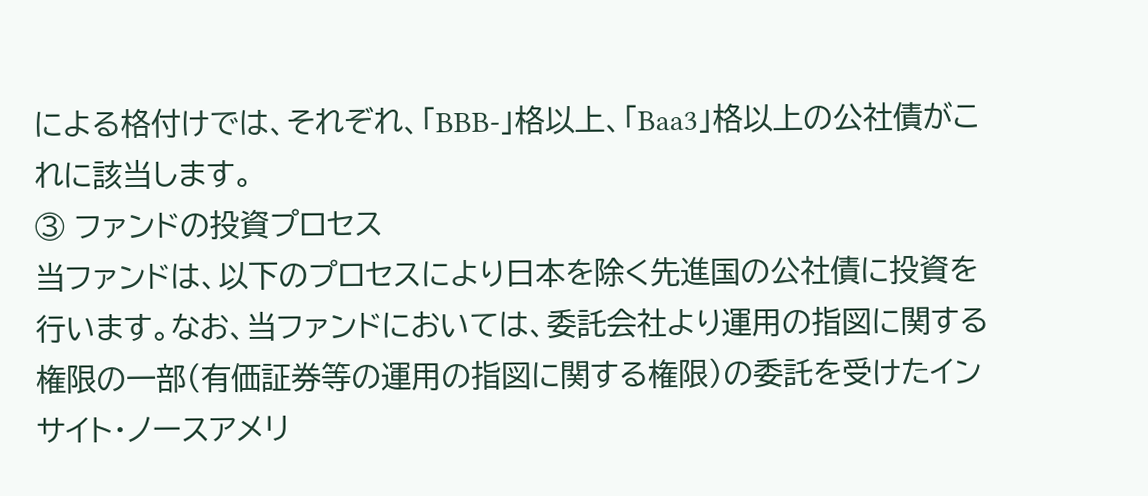による格付けでは、それぞれ、「BBB-」格以上、「Baa3」格以上の公社債がこれに該当します。
③ ファンドの投資プロセス
当ファンドは、以下のプロセスにより日本を除く先進国の公社債に投資を行います。なお、当ファンドにおいては、委託会社より運用の指図に関する権限の一部(有価証券等の運用の指図に関する権限)の委託を受けたインサイト・ノースアメリ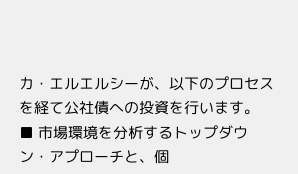カ・エルエルシーが、以下のプロセスを経て公社債への投資を行います。
■ 市場環境を分析するトップダウン・アプローチと、個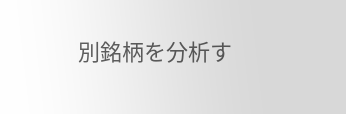別銘柄を分析す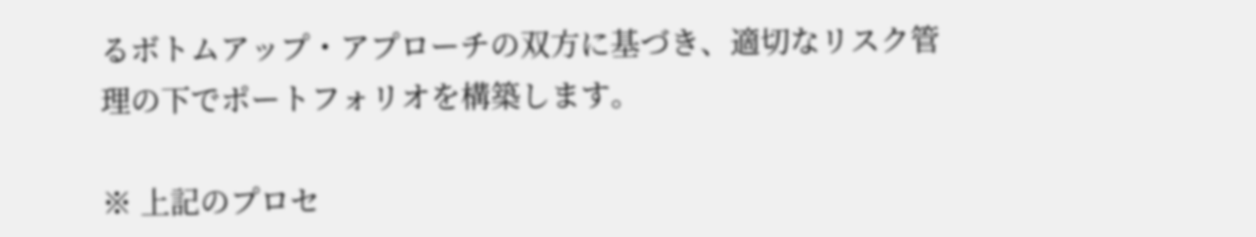るボトムアップ・アプローチの双方に基づき、適切なリスク管理の下でポートフォリオを構築します。

※ 上記のプロセ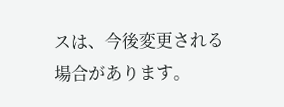スは、今後変更される場合があります。